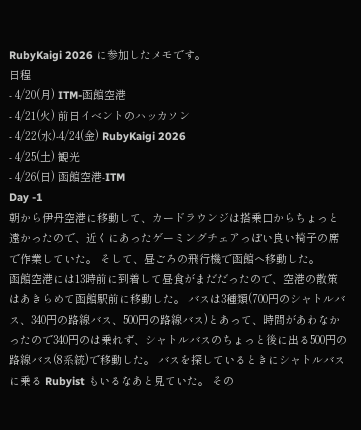RubyKaigi 2026 に参加したメモです。
日程
- 4/20(月) ITM-函館空港
- 4/21(火) 前日イベントのハッカソン
- 4/22(水)-4/24(金) RubyKaigi 2026
- 4/25(土) 観光
- 4/26(日) 函館空港-ITM
Day -1
朝から伊丹空港に移動して、カードラウンジは搭乗口からちょっと遠かったので、近くにあったゲーミングチェアっぽい良い椅子の席で作業していた。 そして、昼ごろの飛行機で函館へ移動した。
函館空港には13時前に到着して昼食がまだだったので、空港の散策はあきらめて函館駅前に移動した。 バスは3種類(700円のシャトルバス、340円の路線バス、500円の路線バス)とあって、時間があわなかったので340円のは乗れず、シャトルバスのちょっと後に出る500円の路線バス(8系統)で移動した。 バスを探しているときにシャトルバスに乗る Rubyist もいるなあと見ていた。 その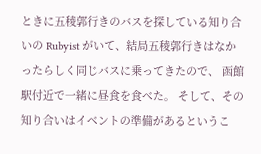ときに五稜郭行きのバスを探している知り合いの Rubyist がいて、結局五稜郭行きはなかったらしく同じバスに乗ってきたので、 函館駅付近で一緒に昼食を食べた。 そして、その知り合いはイベントの準備があるというこ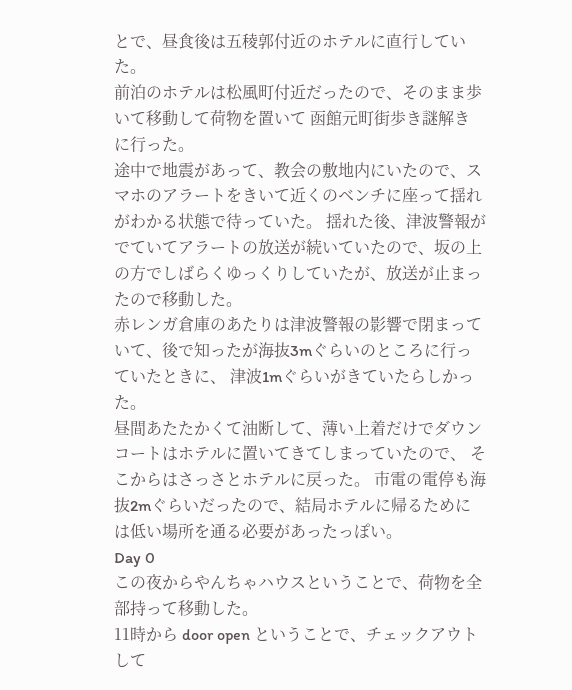とで、昼食後は五稜郭付近のホテルに直行していた。
前泊のホテルは松風町付近だったので、そのまま歩いて移動して荷物を置いて 函館元町街歩き謎解き に行った。
途中で地震があって、教会の敷地内にいたので、スマホのアラートをきいて近くのベンチに座って揺れがわかる状態で待っていた。 揺れた後、津波警報がでていてアラートの放送が続いていたので、坂の上の方でしばらくゆっくりしていたが、放送が止まったので移動した。
赤レンガ倉庫のあたりは津波警報の影響で閉まっていて、後で知ったが海抜3mぐらいのところに行っていたときに、 津波1mぐらいがきていたらしかった。
昼間あたたかくて油断して、薄い上着だけでダウンコートはホテルに置いてきてしまっていたので、 そこからはさっさとホテルに戻った。 市電の電停も海抜2mぐらいだったので、結局ホテルに帰るためには低い場所を通る必要があったっぽい。
Day 0
この夜からやんちゃハウスということで、荷物を全部持って移動した。
11時から door open ということで、チェックアウトして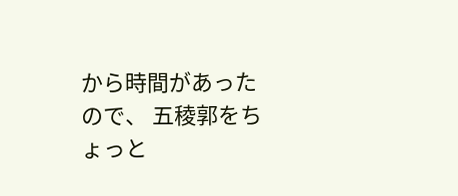から時間があったので、 五稜郭をちょっと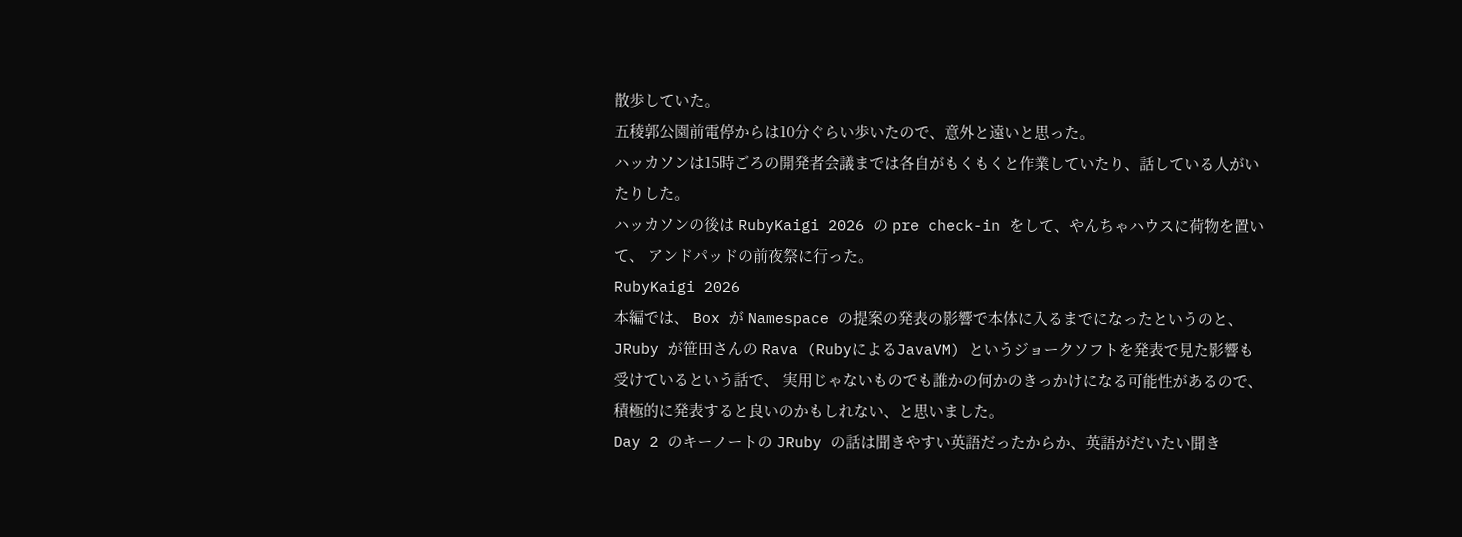散歩していた。
五稜郭公園前電停からは10分ぐらい歩いたので、意外と遠いと思った。
ハッカソンは15時ごろの開発者会議までは各自がもくもくと作業していたり、話している人がいたりした。
ハッカソンの後は RubyKaigi 2026 の pre check-in をして、やんちゃハウスに荷物を置いて、 アンドパッドの前夜祭に行った。
RubyKaigi 2026
本編では、 Box が Namespace の提案の発表の影響で本体に入るまでになったというのと、 JRuby が笹田さんの Rava (RubyによるJavaVM) というジョークソフトを発表で見た影響も受けているという話で、 実用じゃないものでも誰かの何かのきっかけになる可能性があるので、 積極的に発表すると良いのかもしれない、と思いました。
Day 2 のキーノートの JRuby の話は聞きやすい英語だったからか、英語がだいたい聞き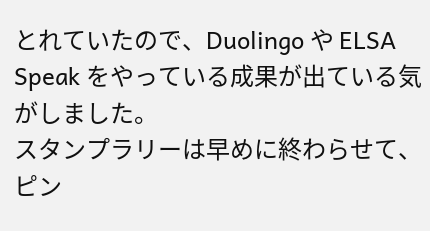とれていたので、Duolingo や ELSA Speak をやっている成果が出ている気がしました。
スタンプラリーは早めに終わらせて、ピン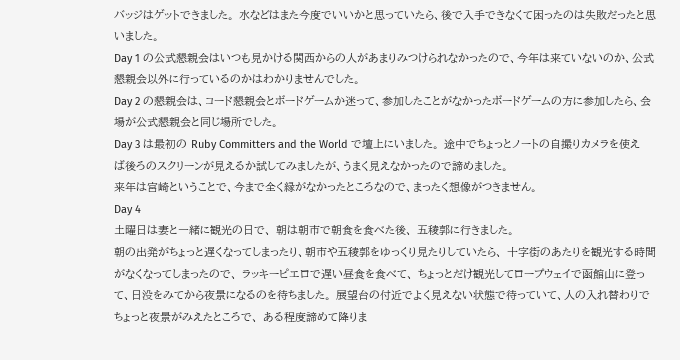バッジはゲットできました。 水などはまた今度でいいかと思っていたら、後で入手できなくて困ったのは失敗だったと思いました。
Day 1 の公式懇親会はいつも見かける関西からの人があまりみつけられなかったので、今年は来ていないのか、公式懇親会以外に行っているのかはわかりませんでした。
Day 2 の懇親会は、コード懇親会とボードゲームか迷って、参加したことがなかったボードゲームの方に参加したら、会場が公式懇親会と同じ場所でした。
Day 3 は最初の Ruby Committers and the World で壇上にいました。 途中でちょっとノートの自撮りカメラを使えば後ろのスクリーンが見えるか試してみましたが、うまく見えなかったので諦めました。
来年は宮崎ということで、今まで全く縁がなかったところなので、まったく想像がつきません。
Day 4
土曜日は妻と一緒に観光の日で、 朝は朝市で朝食を食べた後、 五稜郭に行きました。
朝の出発がちょっと遅くなってしまったり、朝市や五稜郭をゆっくり見たりしていたら、 十字街のあたりを観光する時間がなくなってしまったので、 ラッキーピエロで遅い昼食を食べて、 ちょっとだけ観光してロープウェイで函館山に登って、日没をみてから夜景になるのを待ちました。 展望台の付近でよく見えない状態で待っていて、人の入れ替わりでちょっと夜景がみえたところで、 ある程度諦めて降りま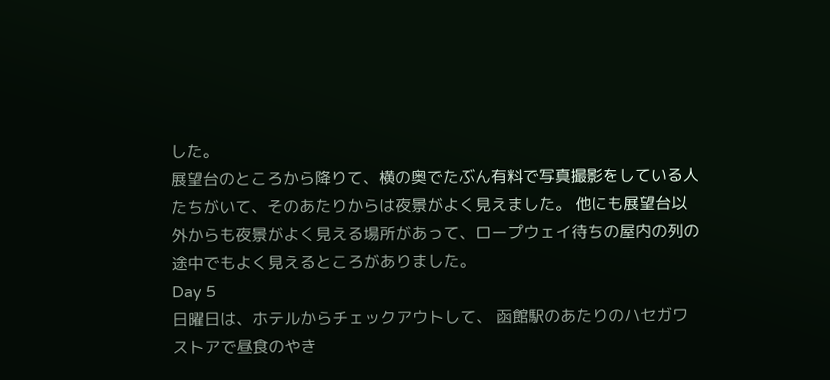した。
展望台のところから降りて、横の奥でたぶん有料で写真撮影をしている人たちがいて、そのあたりからは夜景がよく見えました。 他にも展望台以外からも夜景がよく見える場所があって、ロープウェイ待ちの屋内の列の途中でもよく見えるところがありました。
Day 5
日曜日は、ホテルからチェックアウトして、 函館駅のあたりのハセガワストアで昼食のやき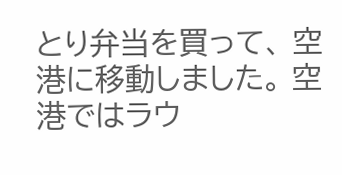とり弁当を買って、 空港に移動しました。 空港ではラウ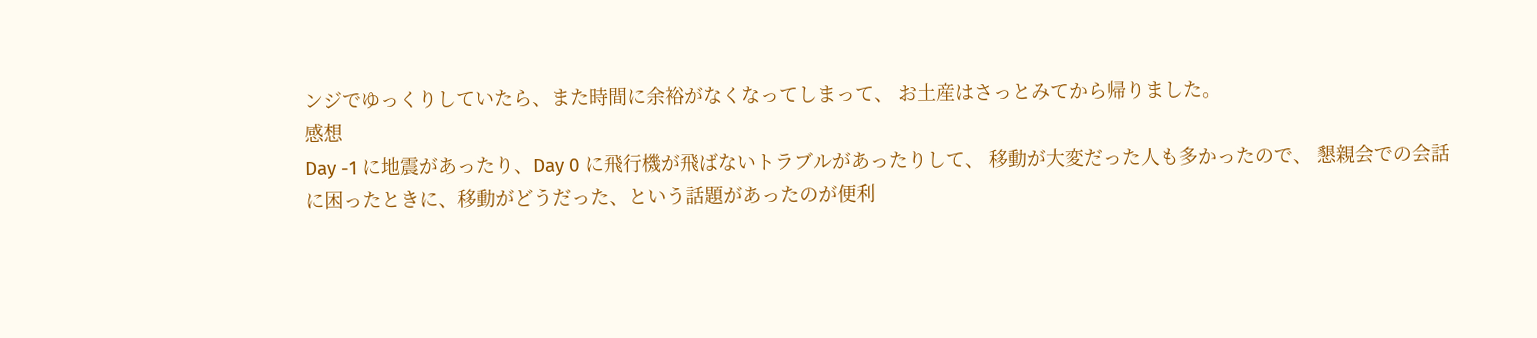ンジでゆっくりしていたら、また時間に余裕がなくなってしまって、 お土産はさっとみてから帰りました。
感想
Day -1 に地震があったり、Day 0 に飛行機が飛ばないトラブルがあったりして、 移動が大変だった人も多かったので、 懇親会での会話に困ったときに、移動がどうだった、という話題があったのが便利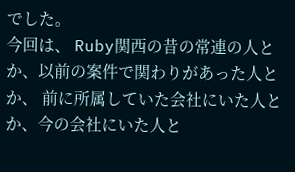でした。
今回は、 Ruby関西の昔の常連の人とか、以前の案件で関わりがあった人とか、 前に所属していた会社にいた人とか、今の会社にいた人と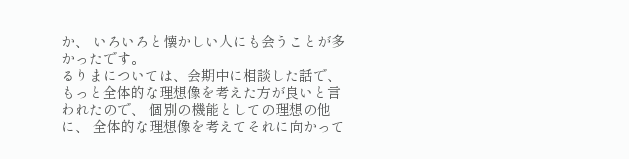か、 いろいろと懐かしい人にも会うことが多かったです。
るりまについては、会期中に相談した話で、 もっと全体的な理想像を考えた方が良いと言われたので、 個別の機能としての理想の他に、 全体的な理想像を考えてそれに向かって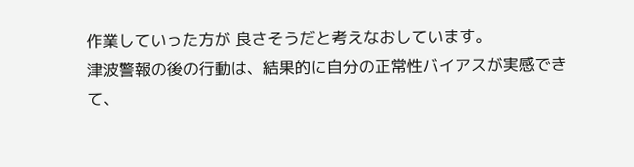作業していった方が 良さそうだと考えなおしています。
津波警報の後の行動は、結果的に自分の正常性バイアスが実感できて、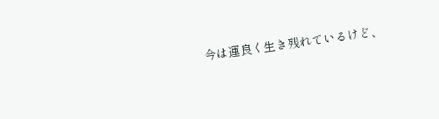今は運良く生き残れているけど、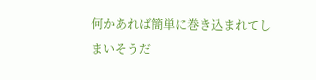何かあれば簡単に巻き込まれてしまいそうだ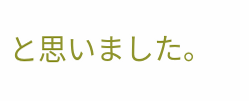と思いました。